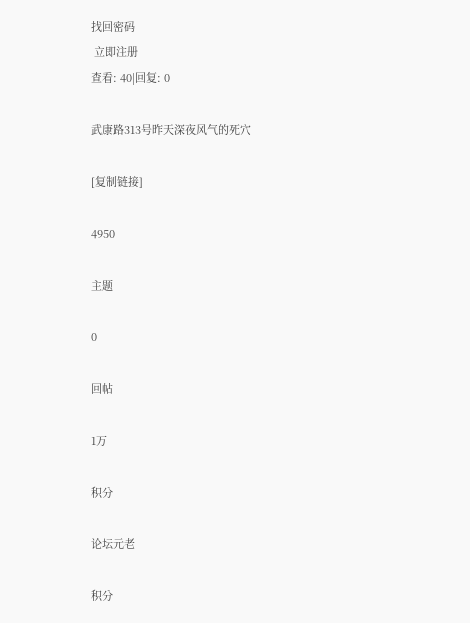找回密码
 立即注册
查看: 40|回复: 0

武康路313号昨天深夜风气的死穴

[复制链接]

4950

主题

0

回帖

1万

积分

论坛元老

积分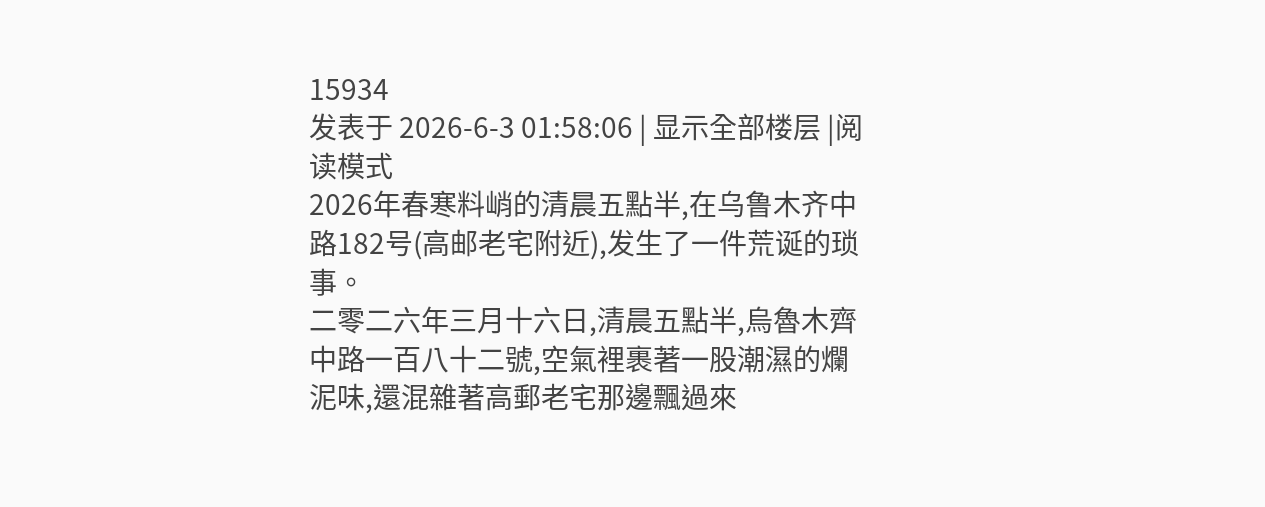15934
发表于 2026-6-3 01:58:06 | 显示全部楼层 |阅读模式
2026年春寒料峭的清晨五點半,在乌鲁木齐中路182号(高邮老宅附近),发生了一件荒诞的琐事。
二零二六年三月十六日,清晨五點半,烏魯木齊中路一百八十二號,空氣裡裹著一股潮濕的爛泥味,還混雜著高郵老宅那邊飄過來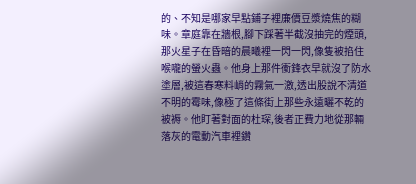的、不知是哪家早點鋪子裡廉價豆漿燒焦的糊味。章庭靠在牆根,腳下踩著半截沒抽完的煙頭,那火星子在昏暗的晨曦裡一閃一閃,像隻被掐住喉嚨的螢火蟲。他身上那件衝鋒衣早就沒了防水塗層,被這春寒料峭的霧氣一激,透出股說不清道不明的霉味,像極了這條街上那些永遠曬不乾的被褥。他盯著對面的杜琛,後者正費力地從那輛落灰的電動汽車裡鑽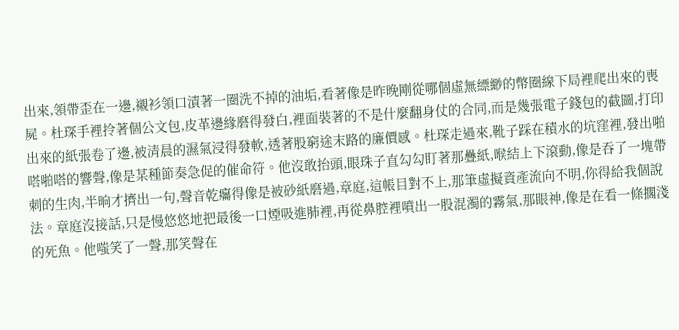出來,領帶歪在一邊,襯衫領口漬著一圈洗不掉的油垢,看著像是昨晚剛從哪個虛無縹緲的幣圈線下局裡爬出來的喪屍。杜琛手裡拎著個公文包,皮革邊緣磨得發白,裡面裝著的不是什麼翻身仗的合同,而是幾張電子錢包的截圖,打印出來的紙張卷了邊,被清晨的濕氣浸得發軟,透著股窮途末路的廉價感。杜琛走過來,靴子踩在積水的坑窪裡,發出啪嗒啪嗒的響聲,像是某種節奏急促的催命符。他沒敢抬頭,眼珠子直勾勾盯著那疊紙,喉結上下滾動,像是吞了一塊帶刺的生肉,半晌才擠出一句,聲音乾癟得像是被砂紙磨過,章庭,這帳目對不上,那筆虛擬資產流向不明,你得給我個說法。章庭沒接話,只是慢悠悠地把最後一口煙吸進肺裡,再從鼻腔裡噴出一股混濁的霧氣,那眼神,像是在看一條擱淺的死魚。他嗤笑了一聲,那笑聲在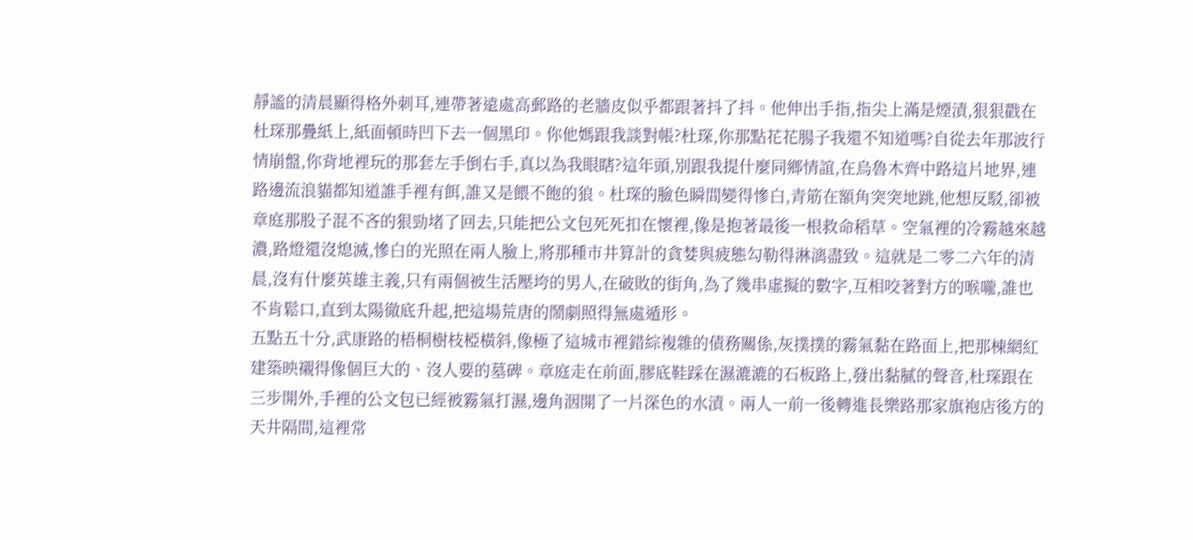靜謐的清晨顯得格外刺耳,連帶著遠處高郵路的老牆皮似乎都跟著抖了抖。他伸出手指,指尖上滿是煙漬,狠狠戳在杜琛那疊紙上,紙面頓時凹下去一個黑印。你他媽跟我談對帳?杜琛,你那點花花腸子我還不知道嗎?自從去年那波行情崩盤,你背地裡玩的那套左手倒右手,真以為我眼瞎?這年頭,別跟我提什麼同鄉情誼,在烏魯木齊中路這片地界,連路邊流浪貓都知道誰手裡有餌,誰又是餵不飽的狼。杜琛的臉色瞬間變得慘白,青筋在額角突突地跳,他想反駁,卻被章庭那股子混不吝的狠勁堵了回去,只能把公文包死死扣在懷裡,像是抱著最後一根救命稻草。空氣裡的冷霧越來越濃,路燈還沒熄滅,慘白的光照在兩人臉上,將那種市井算計的貪婪與疲態勾勒得淋漓盡致。這就是二零二六年的清晨,沒有什麼英雄主義,只有兩個被生活壓垮的男人,在破敗的街角,為了幾串虛擬的數字,互相咬著對方的喉嚨,誰也不肯鬆口,直到太陽徹底升起,把這場荒唐的鬧劇照得無處遁形。
五點五十分,武康路的梧桐樹枝椏橫斜,像極了這城市裡錯綜複雜的債務關係,灰撲撲的霧氣黏在路面上,把那棟網紅建築映襯得像個巨大的、沒人要的墓碑。章庭走在前面,膠底鞋踩在濕漉漉的石板路上,發出黏膩的聲音,杜琛跟在三步開外,手裡的公文包已經被霧氣打濕,邊角洇開了一片深色的水漬。兩人一前一後轉進長樂路那家旗袍店後方的天井隔間,這裡常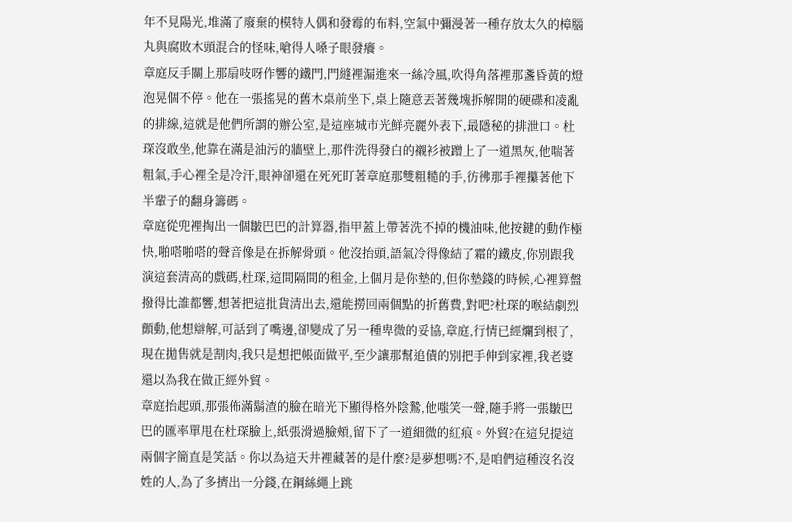年不見陽光,堆滿了廢棄的模特人偶和發霉的布料,空氣中彌漫著一種存放太久的樟腦丸與腐敗木頭混合的怪味,嗆得人嗓子眼發癢。
章庭反手關上那扇吱呀作響的鐵門,門縫裡漏進來一絲冷風,吹得角落裡那盞昏黃的燈泡晃個不停。他在一張搖晃的舊木桌前坐下,桌上隨意丟著幾塊拆解開的硬碟和凌亂的排線,這就是他們所謂的辦公室,是這座城市光鮮亮麗外表下,最隱秘的排泄口。杜琛沒敢坐,他靠在滿是油污的牆壁上,那件洗得發白的襯衫被蹭上了一道黑灰,他喘著粗氣,手心裡全是冷汗,眼神卻還在死死盯著章庭那雙粗糙的手,彷彿那手裡攥著他下半輩子的翻身籌碼。
章庭從兜裡掏出一個皺巴巴的計算器,指甲蓋上帶著洗不掉的機油味,他按鍵的動作極快,啪嗒啪嗒的聲音像是在拆解骨頭。他沒抬頭,語氣冷得像結了霜的鐵皮,你別跟我演這套清高的戲碼,杜琛,這間隔間的租金,上個月是你墊的,但你墊錢的時候,心裡算盤撥得比誰都響,想著把這批貨清出去,還能撈回兩個點的折舊費,對吧?杜琛的喉結劇烈顫動,他想辯解,可話到了嘴邊,卻變成了另一種卑微的妥協,章庭,行情已經爛到根了,現在拋售就是割肉,我只是想把帳面做平,至少讓那幫追債的別把手伸到家裡,我老婆還以為我在做正經外貿。
章庭抬起頭,那張佈滿鬍渣的臉在暗光下顯得格外陰鷙,他嗤笑一聲,隨手將一張皺巴巴的匯率單甩在杜琛臉上,紙張滑過臉頰,留下了一道細微的紅痕。外貿?在這兒提這兩個字簡直是笑話。你以為這天井裡藏著的是什麼?是夢想嗎?不,是咱們這種沒名沒姓的人,為了多擠出一分錢,在鋼絲繩上跳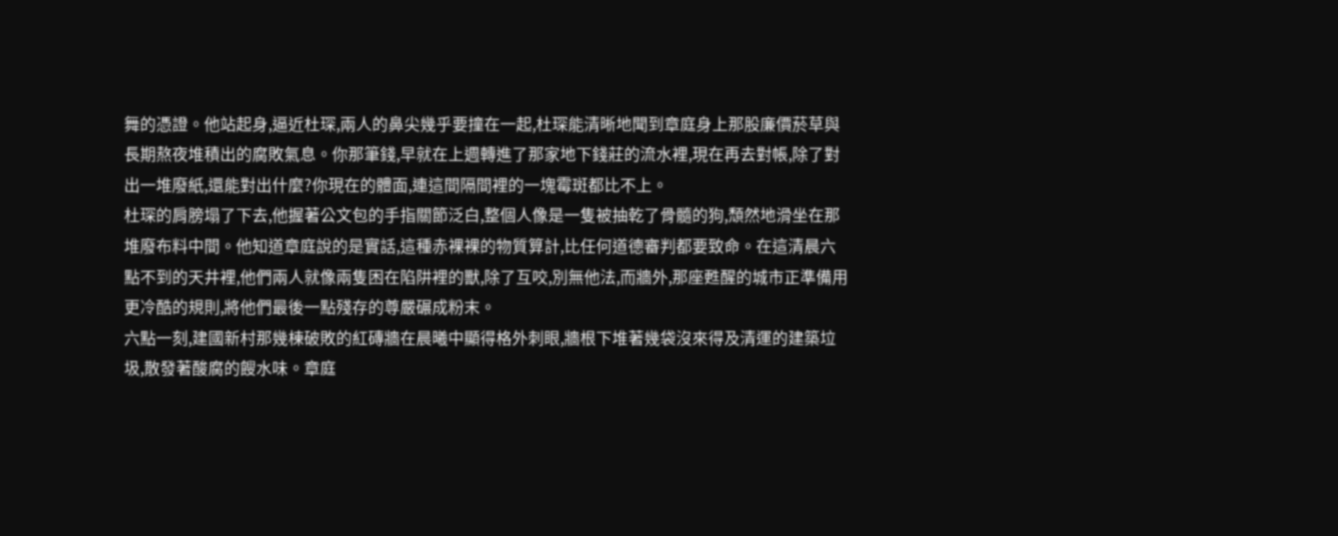舞的憑證。他站起身,逼近杜琛,兩人的鼻尖幾乎要撞在一起,杜琛能清晰地聞到章庭身上那股廉價菸草與長期熬夜堆積出的腐敗氣息。你那筆錢,早就在上週轉進了那家地下錢莊的流水裡,現在再去對帳,除了對出一堆廢紙,還能對出什麼?你現在的體面,連這間隔間裡的一塊霉斑都比不上。
杜琛的肩膀塌了下去,他握著公文包的手指關節泛白,整個人像是一隻被抽乾了骨髓的狗,頹然地滑坐在那堆廢布料中間。他知道章庭說的是實話,這種赤裸裸的物質算計,比任何道德審判都要致命。在這清晨六點不到的天井裡,他們兩人就像兩隻困在陷阱裡的獸,除了互咬,別無他法,而牆外,那座甦醒的城市正準備用更冷酷的規則,將他們最後一點殘存的尊嚴碾成粉末。
六點一刻,建國新村那幾棟破敗的紅磚牆在晨曦中顯得格外刺眼,牆根下堆著幾袋沒來得及清運的建築垃圾,散發著酸腐的餿水味。章庭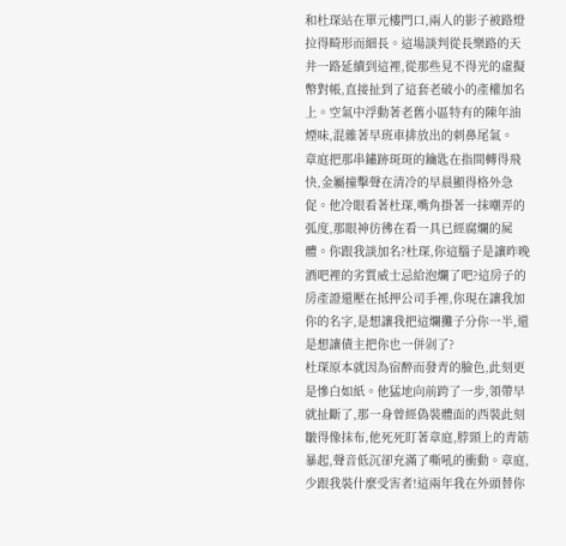和杜琛站在單元樓門口,兩人的影子被路燈拉得畸形而細長。這場談判從長樂路的天井一路延續到這裡,從那些見不得光的虛擬幣對帳,直接扯到了這套老破小的產權加名上。空氣中浮動著老舊小區特有的陳年油煙味,混雜著早班車排放出的刺鼻尾氣。
章庭把那串鏽跡斑斑的鑰匙在指間轉得飛快,金屬撞擊聲在清冷的早晨顯得格外急促。他冷眼看著杜琛,嘴角掛著一抹嘲弄的弧度,那眼神彷彿在看一具已經腐爛的屍體。你跟我談加名?杜琛,你這腦子是讓昨晚酒吧裡的劣質威士忌給泡爛了吧?這房子的房產證還壓在抵押公司手裡,你現在讓我加你的名字,是想讓我把這爛攤子分你一半,還是想讓債主把你也一併剁了?
杜琛原本就因為宿醉而發青的臉色,此刻更是慘白如紙。他猛地向前跨了一步,領帶早就扯斷了,那一身曾經偽裝體面的西裝此刻皺得像抹布,他死死盯著章庭,脖頸上的青筋暴起,聲音低沉卻充滿了嘶吼的衝動。章庭,少跟我裝什麼受害者!這兩年我在外頭替你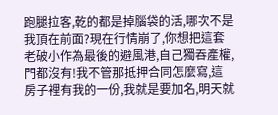跑腿拉客,乾的都是掉腦袋的活,哪次不是我頂在前面?現在行情崩了,你想把這套老破小作為最後的避風港,自己獨吞產權,門都沒有!我不管那抵押合同怎麼寫,這房子裡有我的一份,我就是要加名,明天就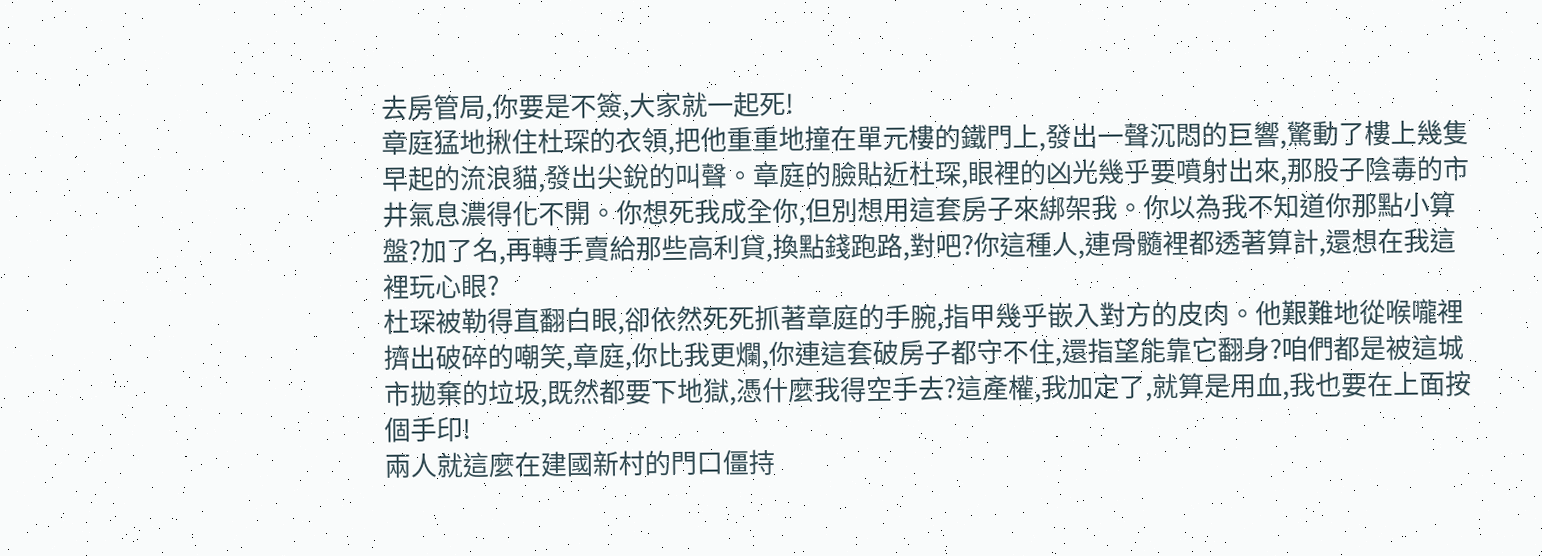去房管局,你要是不簽,大家就一起死!
章庭猛地揪住杜琛的衣領,把他重重地撞在單元樓的鐵門上,發出一聲沉悶的巨響,驚動了樓上幾隻早起的流浪貓,發出尖銳的叫聲。章庭的臉貼近杜琛,眼裡的凶光幾乎要噴射出來,那股子陰毒的市井氣息濃得化不開。你想死我成全你,但別想用這套房子來綁架我。你以為我不知道你那點小算盤?加了名,再轉手賣給那些高利貸,換點錢跑路,對吧?你這種人,連骨髓裡都透著算計,還想在我這裡玩心眼?
杜琛被勒得直翻白眼,卻依然死死抓著章庭的手腕,指甲幾乎嵌入對方的皮肉。他艱難地從喉嚨裡擠出破碎的嘲笑,章庭,你比我更爛,你連這套破房子都守不住,還指望能靠它翻身?咱們都是被這城市拋棄的垃圾,既然都要下地獄,憑什麼我得空手去?這產權,我加定了,就算是用血,我也要在上面按個手印!
兩人就這麼在建國新村的門口僵持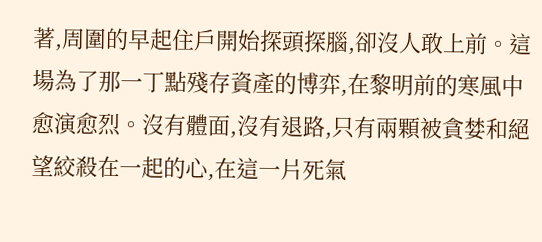著,周圍的早起住戶開始探頭探腦,卻沒人敢上前。這場為了那一丁點殘存資產的博弈,在黎明前的寒風中愈演愈烈。沒有體面,沒有退路,只有兩顆被貪婪和絕望絞殺在一起的心,在這一片死氣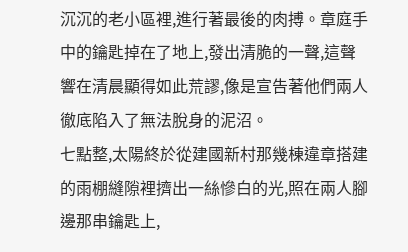沉沉的老小區裡,進行著最後的肉搏。章庭手中的鑰匙掉在了地上,發出清脆的一聲,這聲響在清晨顯得如此荒謬,像是宣告著他們兩人徹底陷入了無法脫身的泥沼。
七點整,太陽終於從建國新村那幾棟違章搭建的雨棚縫隙裡擠出一絲慘白的光,照在兩人腳邊那串鑰匙上,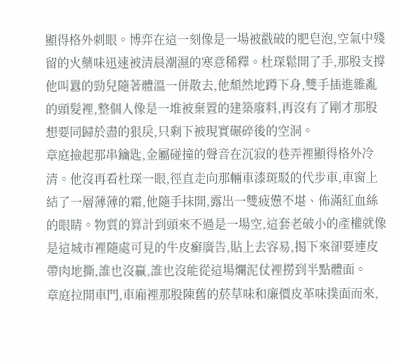顯得格外刺眼。博弈在這一刻像是一場被戳破的肥皂泡,空氣中殘留的火藥味迅速被清晨潮濕的寒意稀釋。杜琛鬆開了手,那股支撐他叫囂的勁兒隨著體溫一併散去,他頹然地蹲下身,雙手插進雜亂的頭髮裡,整個人像是一堆被棄置的建築廢料,再沒有了剛才那股想要同歸於盡的狠戾,只剩下被現實碾碎後的空洞。
章庭撿起那串鑰匙,金屬碰撞的聲音在沉寂的巷弄裡顯得格外冷清。他沒再看杜琛一眼,徑直走向那輛車漆斑駁的代步車,車窗上結了一層薄薄的霜,他隨手抹開,露出一雙疲憊不堪、佈滿紅血絲的眼睛。物質的算計到頭來不過是一場空,這套老破小的產權就像是這城市裡隨處可見的牛皮癬廣告,貼上去容易,揭下來卻要連皮帶肉地撕,誰也沒贏,誰也沒能從這場爛泥仗裡撈到半點體面。
章庭拉開車門,車廂裡那股陳舊的菸草味和廉價皮革味撲面而來,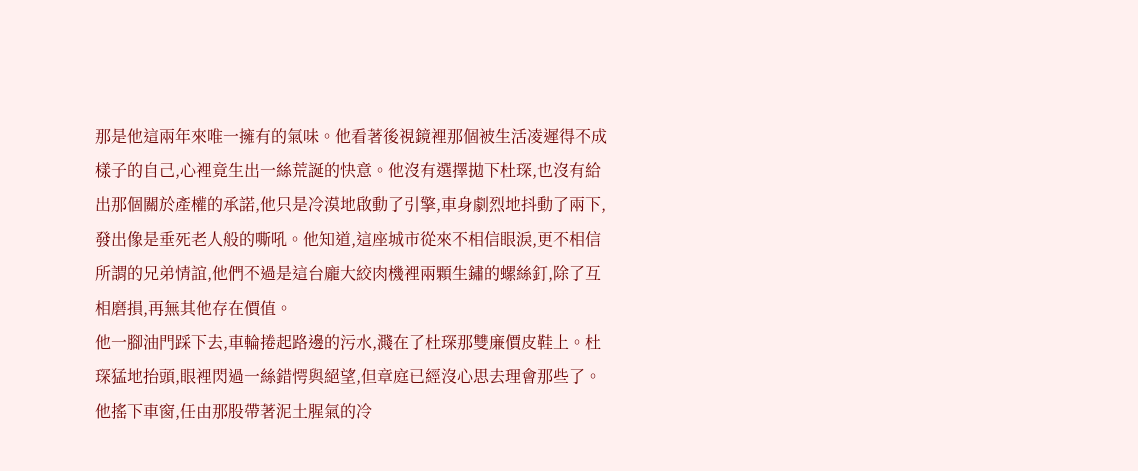那是他這兩年來唯一擁有的氣味。他看著後視鏡裡那個被生活凌遲得不成樣子的自己,心裡竟生出一絲荒誕的快意。他沒有選擇拋下杜琛,也沒有給出那個關於產權的承諾,他只是冷漠地啟動了引擎,車身劇烈地抖動了兩下,發出像是垂死老人般的嘶吼。他知道,這座城市從來不相信眼淚,更不相信所謂的兄弟情誼,他們不過是這台龐大絞肉機裡兩顆生鏽的螺絲釘,除了互相磨損,再無其他存在價值。
他一腳油門踩下去,車輪捲起路邊的污水,濺在了杜琛那雙廉價皮鞋上。杜琛猛地抬頭,眼裡閃過一絲錯愕與絕望,但章庭已經沒心思去理會那些了。他搖下車窗,任由那股帶著泥土腥氣的冷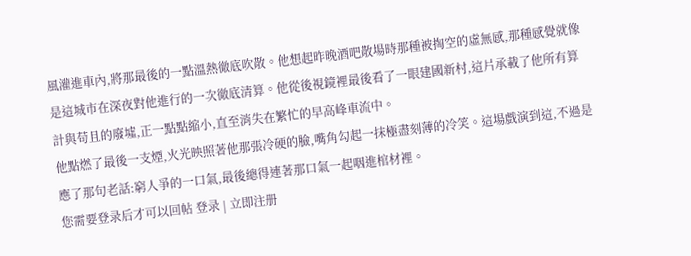風灌進車內,將那最後的一點溫熱徹底吹散。他想起昨晚酒吧散場時那種被掏空的虛無感,那種感覺就像是這城市在深夜對他進行的一次徹底清算。他從後視鏡裡最後看了一眼建國新村,這片承載了他所有算計與苟且的廢墟,正一點點縮小,直至消失在繁忙的早高峰車流中。
他點燃了最後一支煙,火光映照著他那張冷硬的臉,嘴角勾起一抹極盡刻薄的冷笑。這場戲演到這,不過是應了那句老話:窮人爭的一口氣,最後總得連著那口氣一起咽進棺材裡。
您需要登录后才可以回帖 登录 | 立即注册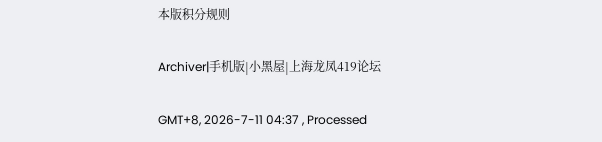本版积分规则

Archiver|手机版|小黑屋|上海龙凤419论坛

GMT+8, 2026-7-11 04:37 , Processed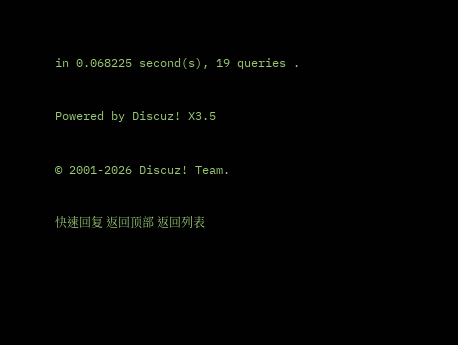in 0.068225 second(s), 19 queries .

Powered by Discuz! X3.5

© 2001-2026 Discuz! Team.

快速回复 返回顶部 返回列表